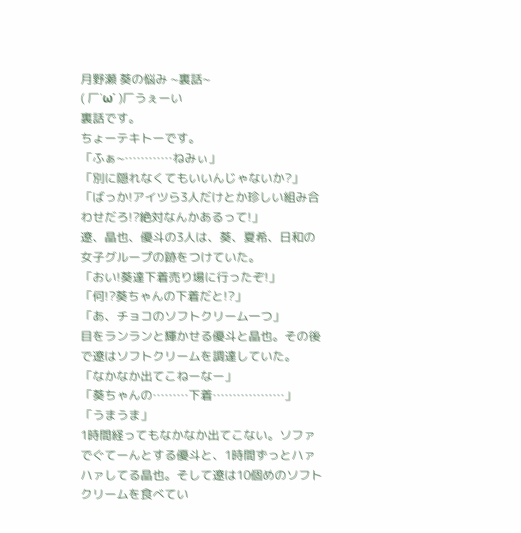月野瀬 葵の悩み ~裏話~
( 厂˙ω˙ )厂うぇーい
裏話です。
ちょーテキトーです。
「ふぁ~…………ねみぃ」
「別に隠れなくてもいいんじゃないか?」
「ばっか!アイツら3人だけとか珍しい組み合わせだろ!?絶対なんかあるって!」
遼、晶也、優斗の3人は、葵、夏希、日和の女子グループの跡をつけていた。
「おい!葵達下着売り場に行ったぞ!」
「何!?葵ちゃんの下着だと!?」
「あ、チョコのソフトクリーム一つ」
目をランランと輝かせる優斗と晶也。その後で遼はソフトクリームを調達していた。
「なかなか出てこねーなー」
「葵ちゃんの………下着………………」
「うまうま」
1時間経ってもなかなか出てこない。ソファでぐてーんとする優斗と、1時間ずっとハァハァしてる晶也。そして遼は10個めのソフトクリームを食べてい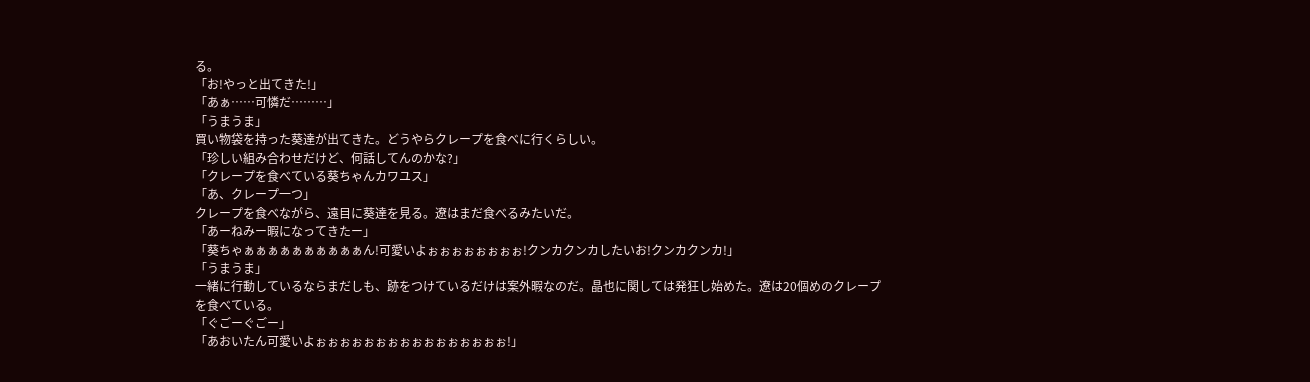る。
「お!やっと出てきた!」
「あぁ……可憐だ………」
「うまうま」
買い物袋を持った葵達が出てきた。どうやらクレープを食べに行くらしい。
「珍しい組み合わせだけど、何話してんのかな?」
「クレープを食べている葵ちゃんカワユス」
「あ、クレープ一つ」
クレープを食べながら、遠目に葵達を見る。遼はまだ食べるみたいだ。
「あーねみー暇になってきたー」
「葵ちゃぁぁぁぁぁぁぁぁぁぁん!可愛いよぉぉぉぉぉぉぉぉ!クンカクンカしたいお!クンカクンカ!」
「うまうま」
一緒に行動しているならまだしも、跡をつけているだけは案外暇なのだ。晶也に関しては発狂し始めた。遼は20個めのクレープを食べている。
「ぐごーぐごー」
「あおいたん可愛いよぉぉぉぉぉぉぉぉぉぉぉぉぉぉぉぉ!」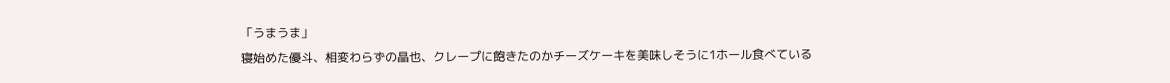「うまうま」
寝始めた優斗、相変わらずの晶也、クレープに飽きたのかチーズケーキを美味しそうに1ホール食べている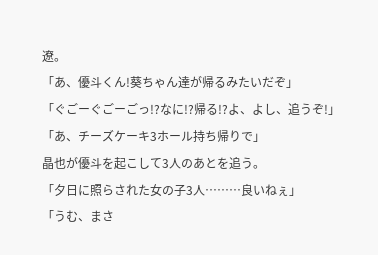遼。
「あ、優斗くん!葵ちゃん達が帰るみたいだぞ」
「ぐごーぐごーごっ!?なに!?帰る!?よ、よし、追うぞ!」
「あ、チーズケーキ3ホール持ち帰りで」
晶也が優斗を起こして3人のあとを追う。
「夕日に照らされた女の子3人………良いねぇ」
「うむ、まさ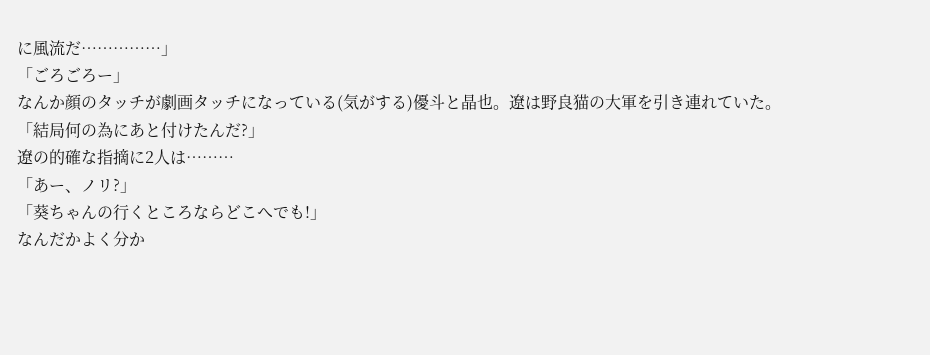に風流だ……………」
「ごろごろー」
なんか顔のタッチが劇画タッチになっている(気がする)優斗と晶也。遼は野良猫の大軍を引き連れていた。
「結局何の為にあと付けたんだ?」
遼の的確な指摘に2人は………
「あー、ノリ?」
「葵ちゃんの行くところならどこへでも!」
なんだかよく分か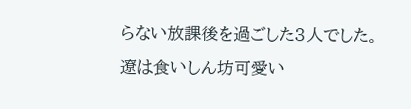らない放課後を過ごした3人でした。
遼は食いしん坊可愛い